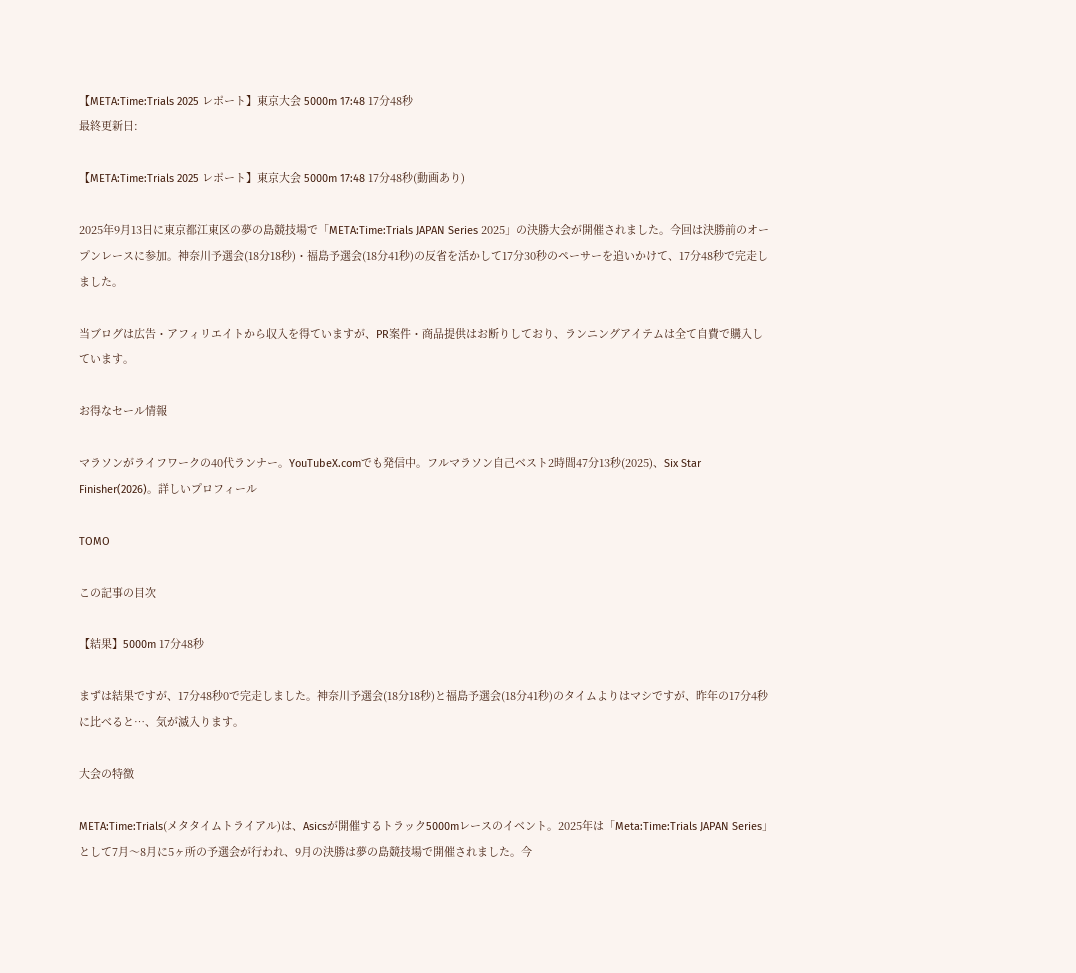【META:Time:Trials 2025 レポート】東京大会 5000m 17:48 17分48秒
最終更新日:

【META:Time:Trials 2025 レポート】東京大会 5000m 17:48 17分48秒(動画あり)

2025年9月13日に東京都江東区の夢の島競技場で「META:Time:Trials JAPAN Series 2025」の決勝大会が開催されました。今回は決勝前のオープンレースに参加。神奈川予選会(18分18秒)・福島予選会(18分41秒)の反省を活かして17分30秒のペーサーを追いかけて、17分48秒で完走しました。

当ブログは広告・アフィリエイトから収入を得ていますが、PR案件・商品提供はお断りしており、ランニングアイテムは全て自費で購入しています。

お得なセール情報

マラソンがライフワークの40代ランナー。YouTubeX.comでも発信中。フルマラソン自己ベスト2時間47分13秒(2025)、Six Star Finisher(2026)。詳しいプロフィール

TOMO

この記事の目次

【結果】5000m 17分48秒

まずは結果ですが、17分48秒0で完走しました。神奈川予選会(18分18秒)と福島予選会(18分41秒)のタイムよりはマシですが、昨年の17分4秒に比べると…、気が滅入ります。

大会の特徴

META:Time:Trials(メタタイムトライアル)は、Asicsが開催するトラック5000mレースのイベント。2025年は「Meta:Time:Trials JAPAN Series」として7月〜8月に5ヶ所の予選会が行われ、9月の決勝は夢の島競技場で開催されました。今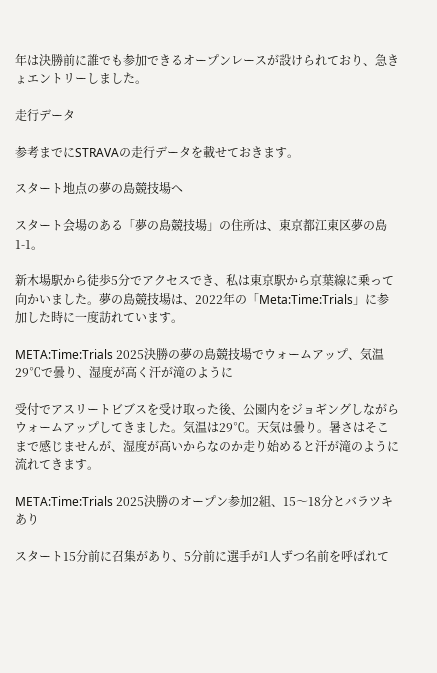年は決勝前に誰でも参加できるオープンレースが設けられており、急きょエントリーしました。

走行データ

参考までにSTRAVAの走行データを載せておきます。

スタート地点の夢の島競技場へ

スタート会場のある「夢の島競技場」の住所は、東京都江東区夢の島1-1。

新木場駅から徒歩5分でアクセスでき、私は東京駅から京葉線に乗って向かいました。夢の島競技場は、2022年の「Meta:Time:Trials」に参加した時に一度訪れています。

META:Time:Trials 2025決勝の夢の島競技場でウォームアップ、気温29℃で曇り、湿度が高く汗が滝のように

受付でアスリートビブスを受け取った後、公園内をジョギングしながらウォームアップしてきました。気温は29℃。天気は曇り。暑さはそこまで感じませんが、湿度が高いからなのか走り始めると汗が滝のように流れてきます。

META:Time:Trials 2025決勝のオープン参加2組、15〜18分とバラツキあり

スタート15分前に召集があり、5分前に選手が1人ずつ名前を呼ばれて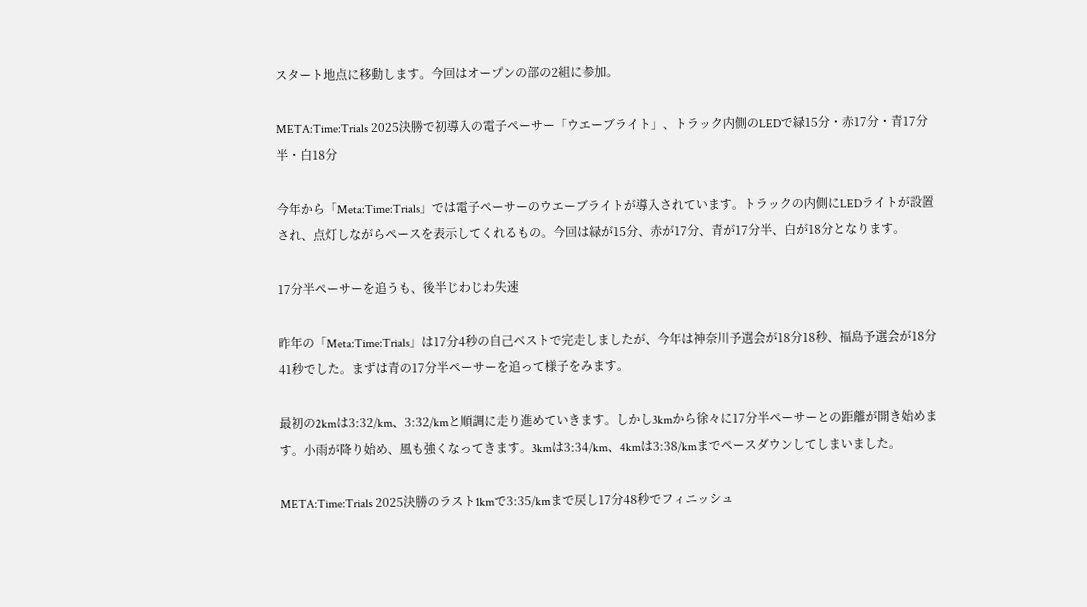スタート地点に移動します。今回はオープンの部の2組に参加。

META:Time:Trials 2025決勝で初導入の電子ペーサー「ウエーブライト」、トラック内側のLEDで緑15分・赤17分・青17分半・白18分

今年から「Meta:Time:Trials」では電子ペーサーのウエーブライトが導入されています。トラックの内側にLEDライトが設置され、点灯しながらペースを表示してくれるもの。今回は緑が15分、赤が17分、青が17分半、白が18分となります。

17分半ペーサーを追うも、後半じわじわ失速

昨年の「Meta:Time:Trials」は17分4秒の自己ベストで完走しましたが、今年は神奈川予選会が18分18秒、福島予選会が18分41秒でした。まずは青の17分半ペーサーを追って様子をみます。

最初の2kmは3:32/km、3:32/kmと順調に走り進めていきます。しかし3kmから徐々に17分半ペーサーとの距離が開き始めます。小雨が降り始め、風も強くなってきます。3kmは3:34/km、4kmは3:38/kmまでペースダウンしてしまいました。

META:Time:Trials 2025決勝のラスト1kmで3:35/kmまで戻し17分48秒でフィニッシュ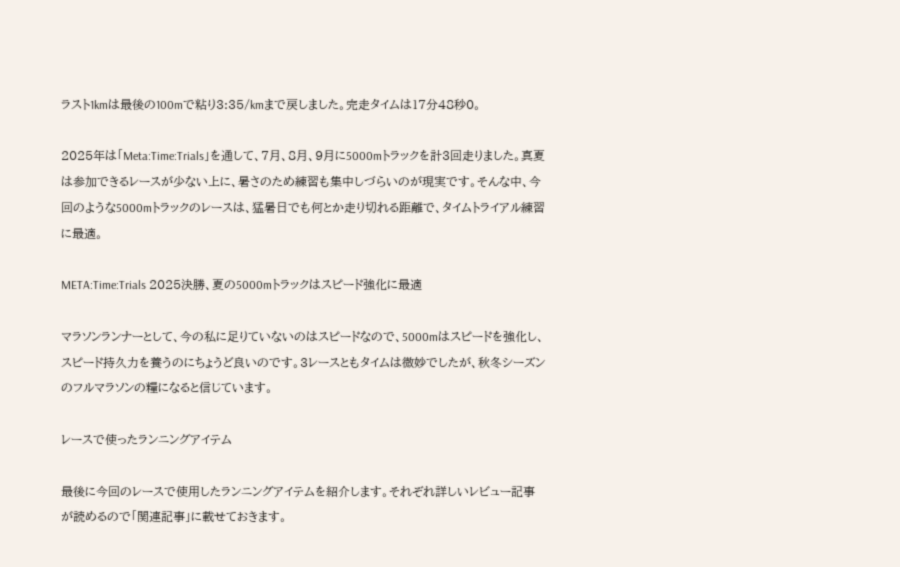ラスト1kmは最後の100mで粘り3:35/kmまで戻しました。完走タイムは17分48秒0。

2025年は「Meta:Time:Trials」を通して、7月、8月、9月に5000mトラックを計3回走りました。真夏は参加できるレースが少ない上に、暑さのため練習も集中しづらいのが現実です。そんな中、今回のような5000mトラックのレースは、猛暑日でも何とか走り切れる距離で、タイムトライアル練習に最適。

META:Time:Trials 2025決勝、夏の5000mトラックはスピード強化に最適

マラソンランナーとして、今の私に足りていないのはスピードなので、5000mはスピードを強化し、スピード持久力を養うのにちょうど良いのです。3レースともタイムは微妙でしたが、秋冬シーズンのフルマラソンの糧になると信じています。

レースで使ったランニングアイテム

最後に今回のレースで使用したランニングアイテムを紹介します。それぞれ詳しいレビュー記事が読めるので「関連記事」に載せておきます。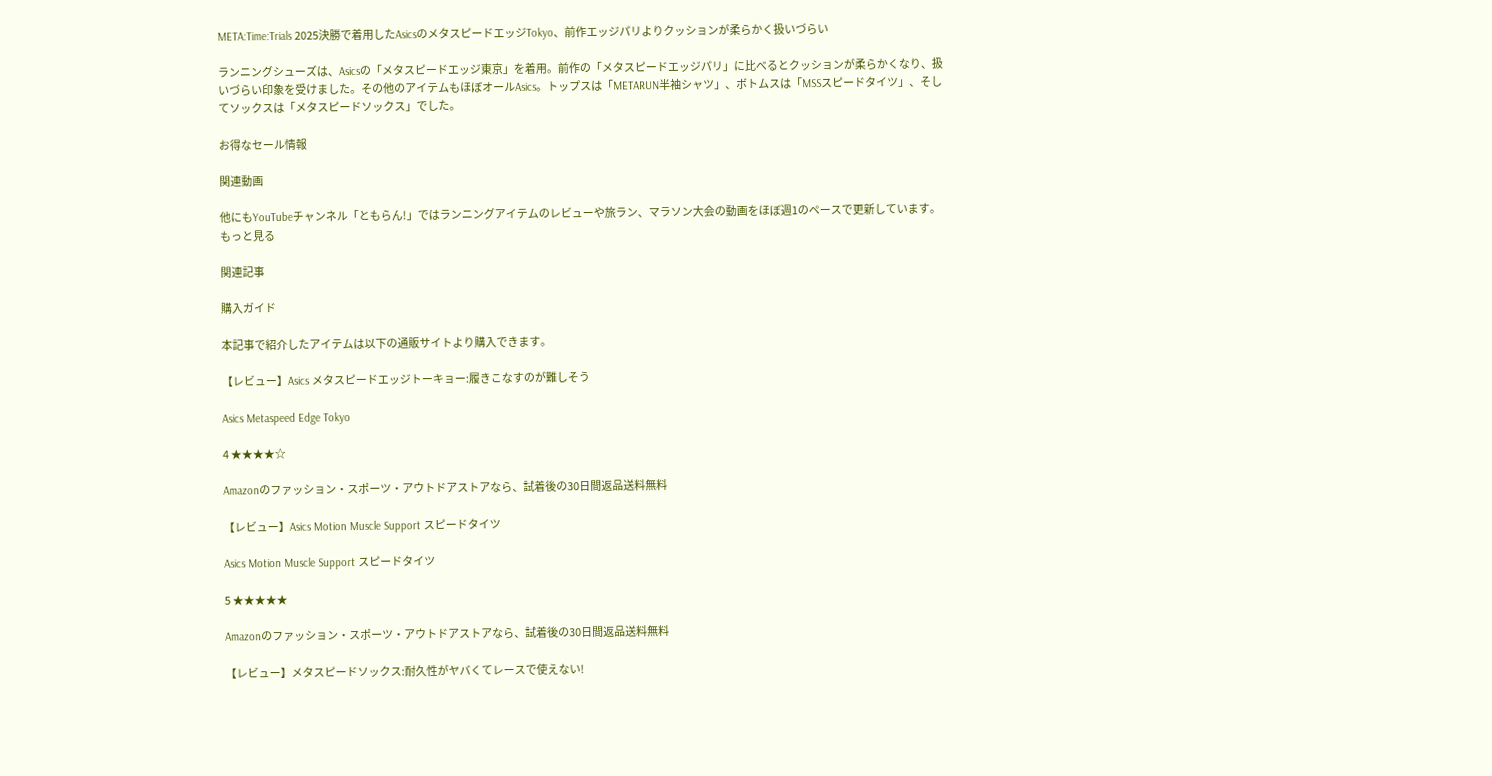META:Time:Trials 2025決勝で着用したAsicsのメタスピードエッジTokyo、前作エッジパリよりクッションが柔らかく扱いづらい

ランニングシューズは、Asicsの「メタスピードエッジ東京」を着用。前作の「メタスピードエッジパリ」に比べるとクッションが柔らかくなり、扱いづらい印象を受けました。その他のアイテムもほぼオールAsics。トップスは「METARUN半袖シャツ」、ボトムスは「MSSスピードタイツ」、そしてソックスは「メタスピードソックス」でした。

お得なセール情報

関連動画

他にもYouTubeチャンネル「ともらん!」ではランニングアイテムのレビューや旅ラン、マラソン大会の動画をほぼ週1のペースで更新しています。もっと見る

関連記事

購入ガイド

本記事で紹介したアイテムは以下の通販サイトより購入できます。

【レビュー】Asics メタスピードエッジトーキョー:履きこなすのが難しそう

Asics Metaspeed Edge Tokyo

4 ★★★★☆

Amazonのファッション・スポーツ・アウトドアストアなら、試着後の30日間返品送料無料

【レビュー】Asics Motion Muscle Support スピードタイツ

Asics Motion Muscle Support スピードタイツ

5 ★★★★★

Amazonのファッション・スポーツ・アウトドアストアなら、試着後の30日間返品送料無料

【レビュー】メタスピードソックス:耐久性がヤバくてレースで使えない!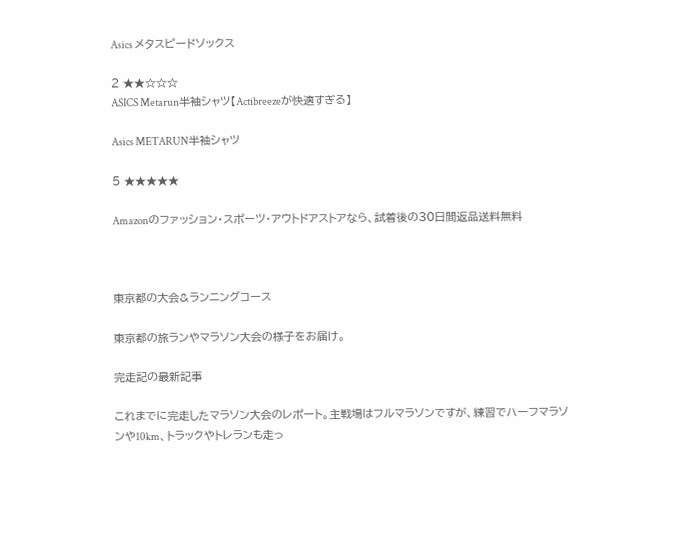Asics メタスピードソックス

2 ★★☆☆☆
ASICS Metarun半袖シャツ【Actibreezeが快適すぎる】

Asics METARUN半袖シャツ

5 ★★★★★

Amazonのファッション・スポーツ・アウトドアストアなら、試着後の30日間返品送料無料



東京都の大会&ランニングコース

東京都の旅ランやマラソン大会の様子をお届け。

完走記の最新記事

これまでに完走したマラソン大会のレポート。主戦場はフルマラソンですが、練習でハーフマラソンや10km、トラックやトレランも走っ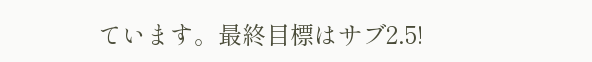ています。最終目標はサブ2.5!